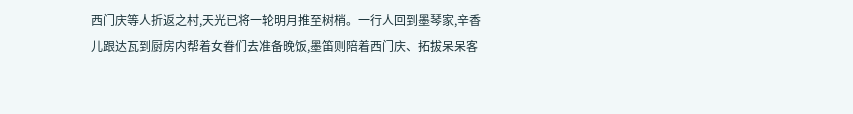西门庆等人折返之村,天光已将一轮明月推至树梢。一行人回到墨琴家,辛香儿跟达瓦到厨房内帮着女眷们去准备晚饭,墨笛则陪着西门庆、拓拔呆呆客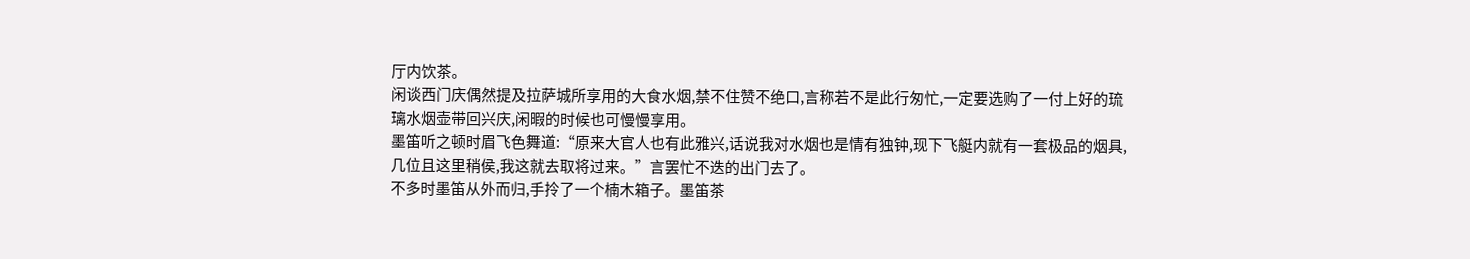厅内饮茶。
闲谈西门庆偶然提及拉萨城所享用的大食水烟,禁不住赞不绝口,言称若不是此行匆忙,一定要选购了一付上好的琉璃水烟壶带回兴庆,闲暇的时候也可慢慢享用。
墨笛听之顿时眉飞色舞道:“原来大官人也有此雅兴,话说我对水烟也是情有独钟,现下飞艇内就有一套极品的烟具,几位且这里稍侯,我这就去取将过来。”言罢忙不迭的出门去了。
不多时墨笛从外而归,手拎了一个楠木箱子。墨笛茶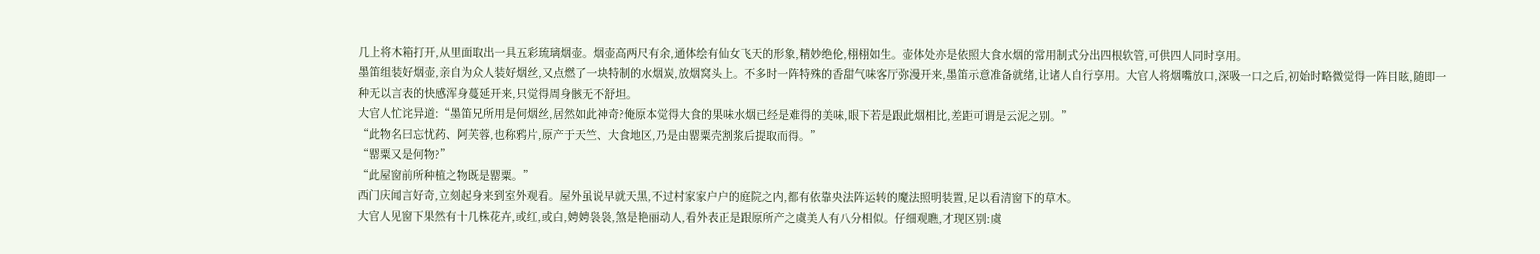几上将木箱打开,从里面取出一具五彩琉璃烟壶。烟壶高两尺有余,通体绘有仙女飞天的形象,精妙绝伦,栩栩如生。壶体处亦是依照大食水烟的常用制式分出四根软管,可供四人同时享用。
墨笛组装好烟壶,亲自为众人装好烟丝,又点燃了一块特制的水烟炭,放烟窝头上。不多时一阵特殊的香甜气味客厅弥漫开来,墨笛示意准备就绪,让诸人自行享用。大官人将烟嘴放口,深吸一口之后,初始时略微觉得一阵目眩,随即一种无以言表的快感浑身蔓延开来,只觉得周身骸无不舒坦。
大官人忙诧异道:“墨笛兄所用是何烟丝,居然如此神奇?俺原本觉得大食的果味水烟已经是难得的美味,眼下若是跟此烟相比,差距可谓是云泥之别。”
“此物名曰忘忧药、阿芙蓉,也称鸦片,原产于天竺、大食地区,乃是由罂粟壳割浆后提取而得。”
“罂粟又是何物?”
“此屋窗前所种植之物既是罂粟。”
西门庆闻言好奇,立刻起身来到室外观看。屋外虽说早就天黑,不过村家家户户的庭院之内,都有依靠央法阵运转的魔法照明装置,足以看清窗下的草木。
大官人见窗下果然有十几株花卉,或红,或白,娉娉袅袅,煞是艳丽动人,看外表正是跟原所产之虞美人有八分相似。仔细观瞧,才现区别:虞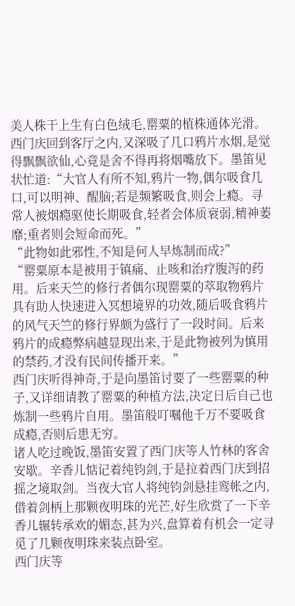美人株干上生有白色绒毛,罂粟的植株通体光滑。
西门庆回到客厅之内,又深吸了几口鸦片水烟,是觉得飘飘欲仙,心竟是舍不得再将烟嘴放下。墨笛见状忙道:“大官人有所不知,鸦片一物,偶尔吸食几口,可以明神、醒脑;若是频繁吸食,则会上瘾。寻常人被烟瘾驱使长期吸食,轻者会体质衰弱,精神萎靡;重者则会短命而死。”
“此物如此邪性,不知是何人早炼制而成?”
“罂粟原本是被用于镇痛、止咳和治疗腹泻的药用。后来天竺的修行者偶尔现罂粟的萃取物鸦片具有助人快速进入冥想境界的功效,随后吸食鸦片的风气天竺的修行界颇为盛行了一段时间。后来鸦片的成瘾弊病越显现出来,于是此物被列为慎用的禁药,才没有民间传播开来。”
西门庆听得神奇,于是向墨笛讨要了一些罂粟的种子,又详细请教了罂粟的种植方法,决定日后自己也炼制一些鸦片自用。墨笛般叮嘱他千万不要吸食成瘾,否则后患无穷。
诸人吃过晚饭,墨笛安置了西门庆等人竹林的客舍安歇。辛香儿惦记着纯钧剑,于是拉着西门庆到招摇之境取剑。当夜大官人将纯钧剑悬挂鸾帐之内,借着剑柄上那颗夜明珠的光芒,好生欣赏了一下辛香儿辗转承欢的媚态,甚为兴,盘算着有机会一定寻觅了几颗夜明珠来装点卧室。
西门庆等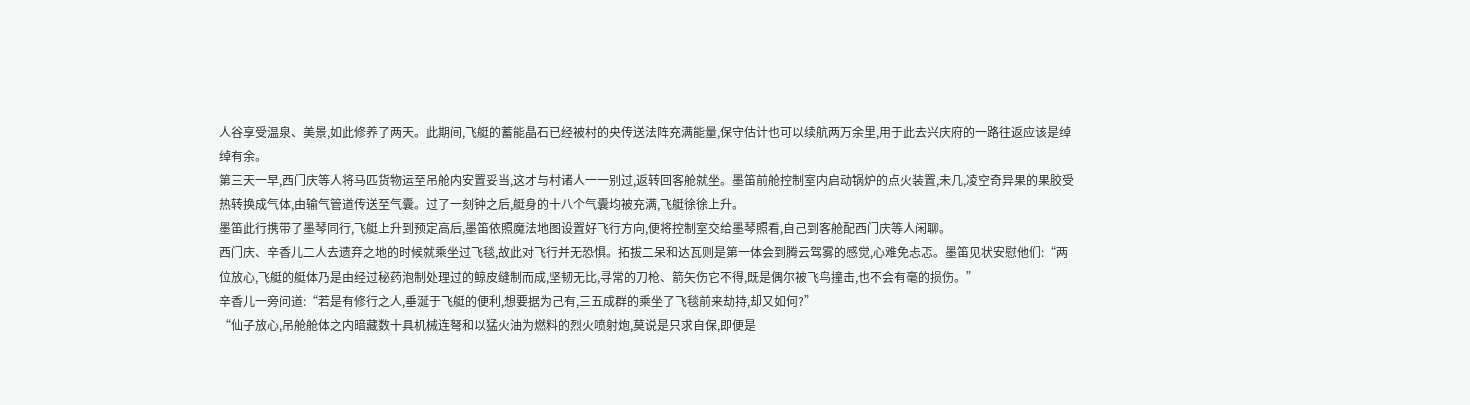人谷享受温泉、美景,如此修养了两天。此期间,飞艇的蓄能晶石已经被村的央传送法阵充满能量,保守估计也可以续航两万余里,用于此去兴庆府的一路往返应该是绰绰有余。
第三天一早,西门庆等人将马匹货物运至吊舱内安置妥当,这才与村诸人一一别过,返转回客舱就坐。墨笛前舱控制室内启动锅炉的点火装置,未几,凌空奇异果的果胶受热转换成气体,由输气管道传送至气囊。过了一刻钟之后,艇身的十八个气囊均被充满,飞艇徐徐上升。
墨笛此行携带了墨琴同行,飞艇上升到预定高后,墨笛依照魔法地图设置好飞行方向,便将控制室交给墨琴照看,自己到客舱配西门庆等人闲聊。
西门庆、辛香儿二人去遗弃之地的时候就乘坐过飞毯,故此对飞行并无恐惧。拓拔二呆和达瓦则是第一体会到腾云驾雾的感觉,心难免忐忑。墨笛见状安慰他们:“两位放心,飞艇的艇体乃是由经过秘药泡制处理过的鲸皮缝制而成,坚韧无比,寻常的刀枪、箭矢伤它不得,既是偶尔被飞鸟撞击,也不会有毫的损伤。”
辛香儿一旁问道:“若是有修行之人,垂涎于飞艇的便利,想要据为己有,三五成群的乘坐了飞毯前来劫持,却又如何?”
“仙子放心,吊舱舱体之内暗藏数十具机械连弩和以猛火油为燃料的烈火喷射炮,莫说是只求自保,即便是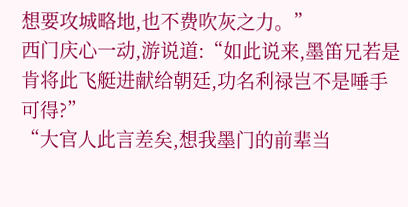想要攻城略地,也不费吹灰之力。”
西门庆心一动,游说道:“如此说来,墨笛兄若是肯将此飞艇进献给朝廷,功名利禄岂不是唾手可得?”
“大官人此言差矣,想我墨门的前辈当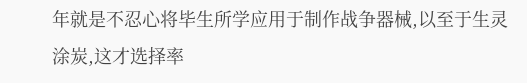年就是不忍心将毕生所学应用于制作战争器械,以至于生灵涂炭,这才选择率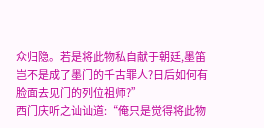众归隐。若是将此物私自献于朝廷,墨笛岂不是成了墨门的千古罪人?日后如何有脸面去见门的列位祖师?”
西门庆听之讪讪道:“俺只是觉得将此物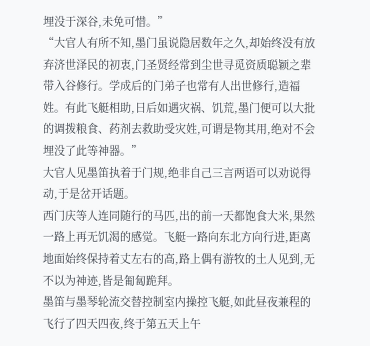埋没于深谷,未免可惜。”
“大官人有所不知,墨门虽说隐居数年之久,却始终没有放弃济世泽民的初衷,门圣贤经常到尘世寻觅资质聪颖之辈带入谷修行。学成后的门弟子也常有人出世修行,造福姓。有此飞艇相助,日后如遇灾祸、饥荒,墨门便可以大批的调拨粮食、药剂去救助受灾姓,可谓是物其用,绝对不会埋没了此等神器。”
大官人见墨笛执着于门规,绝非自己三言两语可以劝说得动,于是岔开话题。
西门庆等人连同随行的马匹,出的前一天都饱食大米,果然一路上再无饥渴的感觉。飞艇一路向东北方向行进,距离地面始终保持着丈左右的高,路上偶有游牧的土人见到,无不以为神迹,皆是匍匐跪拜。
墨笛与墨琴轮流交替控制室内操控飞艇,如此昼夜兼程的飞行了四天四夜,终于第五天上午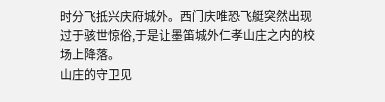时分飞抵兴庆府城外。西门庆唯恐飞艇突然出现过于骇世惊俗,于是让墨笛城外仁孝山庄之内的校场上降落。
山庄的守卫见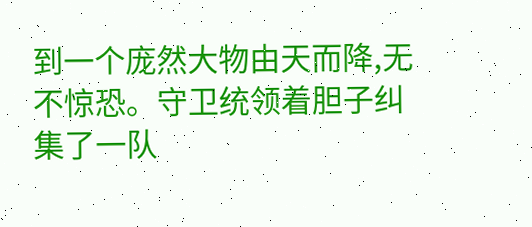到一个庞然大物由天而降,无不惊恐。守卫统领着胆子纠集了一队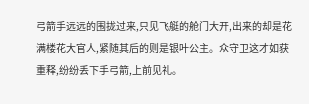弓箭手远远的围拢过来,只见飞艇的舱门大开,出来的却是花满楼花大官人,紧随其后的则是银叶公主。众守卫这才如获重释,纷纷丢下手弓箭,上前见礼。